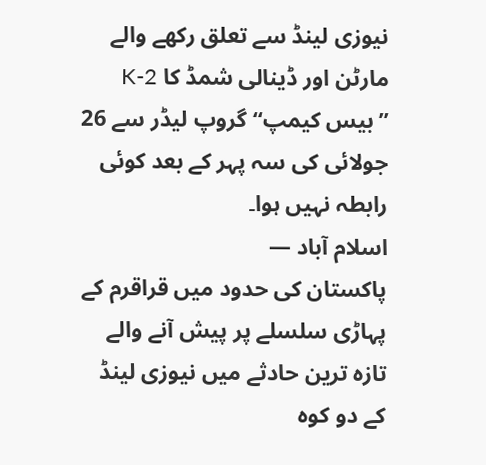نیوزی لینڈ سے تعلق رکھے والے مارٹن اور ڈینالی شمڈ کا K-2 ’’بیس کیمپ‘‘ گروپ لیڈر سے 26 جولائی کی سہ پہر کے بعد کوئی رابطہ نہیں ہوا۔
اسلام آباد —
پاکستان کی حدود میں قراقرم کے پہاڑی سلسلے پر پیش آنے والے تازہ ترین حادثے میں نیوزی لینڈ کے دو کوہ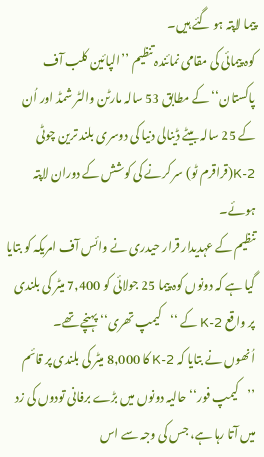پیما لاپتہ ہو گئے ہیں۔
کوہ پیمائی کی مقامی نمائندہ تنظیم ’’الپائین کلب آف پاکستان‘‘ کے مطابق 53 سالہ مارٹن والٹر شمڈ اور اُن کے 25 سالہ بیٹے ڈینالی دنیا کی دوسری بلند ترین چوٹی K-2(قراقرم ٹو) سر کرنے کی کوشش کے دوران لاپتہ ہوئے۔
تنظیم کے عہدیدار قرار حیدری نے وائس آف امریکہ کو بتایا گیا ہے کہ دونوں کوہ پیما 25 جولائی کو 7,400 میٹر کی بلندی پر واقع K-2 کے ‘‘کیمپ تھری‘‘ پہنچے تھے۔
اُنھوں نے بتایا کہ K-2 کا 8,000 میٹر کی بلندی پر قائم ’’کیمپ فور‘‘ حالیہ دونوں میں بڑے برفانی تودوں کی زد میں آتا رہا ہے، جس کی وجہ سے اس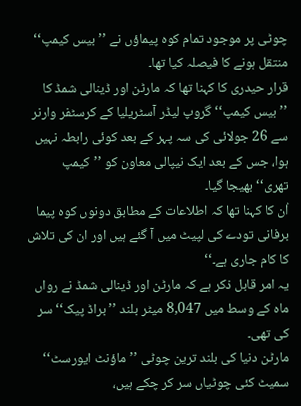چوٹی پر موجود تمام کوہ پیماؤں نے ’’بیس کیمپ‘‘ منتقل ہونے کا فیصلہ کیا تھا۔
قرار حیدری کا کہنا تھا کہ مارٹن اور ڈینالی شمڈ کا ’’بیس کیمپ‘‘ گروپ لیڈر آسٹریلیا کے کرسٹفر وارنر سے 26 جولائی کی سہ پہر کے بعد کوئی رابطہ نہیں ہوا، جس کے بعد ایک نیپالی معاون کو ’’کیمپ تھری‘‘ بھیجا گیا۔
اُن کا کہنا تھا کہ اطلاعات کے مطابق دونوں کوہ پیما برفانی تودے کی لپیٹ میں آ گئے ہیں اور ان کی تلاش کا کام جاری ہے۔‘‘
یہ امر قابل ذکر ہے کہ مارٹن اور ڈینالی شمڈ نے رواں ماہ کے وسط میں 8,047 میٹر بلند ’’براڈ پیک‘‘ سر کی تھی۔
مارٹن دنیا کی بلند ترین چوٹی ’’ماؤنٹ ایورسٹ‘‘ سمیٹ کئی چوٹیاں سر کر چکے ہیں،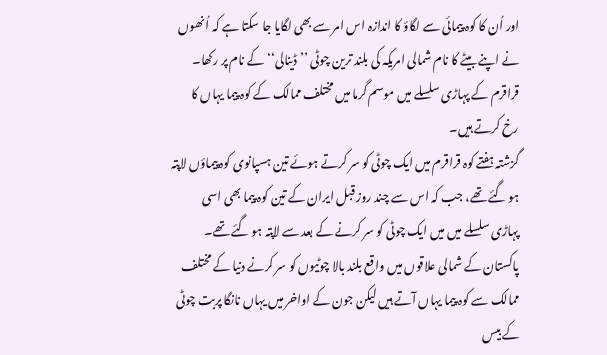اور اُن کا کوہ پیمائی سے لگاؤ کا اندازہ اس امر سے بھی لگایا جا سکتا ہے کہ اُنھوں نے اپنے بیٹے کا نام شمالی امریکہ کی بلند ترین چوٹی ’’ڈینالی‘‘ کے نام پر رکھا۔
قراقرم کے پہاڑی سلسلے میں موسم گرما میں مختلف ممالک کے کوہ پیما یہاں کا رخ کرتے ہیں۔
گزشتہ ہفتے کوہ قراقرم میں ایک چوٹی کو سر کرتے ہوئے تین ہسپانوی کوہ پیماؤں لاپتہ ہو گئے تھے، جب کہ اس سے چند روز قبل ایران کے تین کوہ پیما بھی اسی پہاڑی سلسلے میں میں ایک چوٹی کو سر کرنے کے بعد سے لاپتہ ہو گئے تھے۔
پاکستان کے شمالی علاقوں میں واقع بلند بالا چوٹیوں کو سر کرنے دنیا کے مختلف ممالک سے کوہ پیما یہاں آتے ہیں لیکن جون کے اواخر میں یہاں نانگا پربت چوٹی کے بیس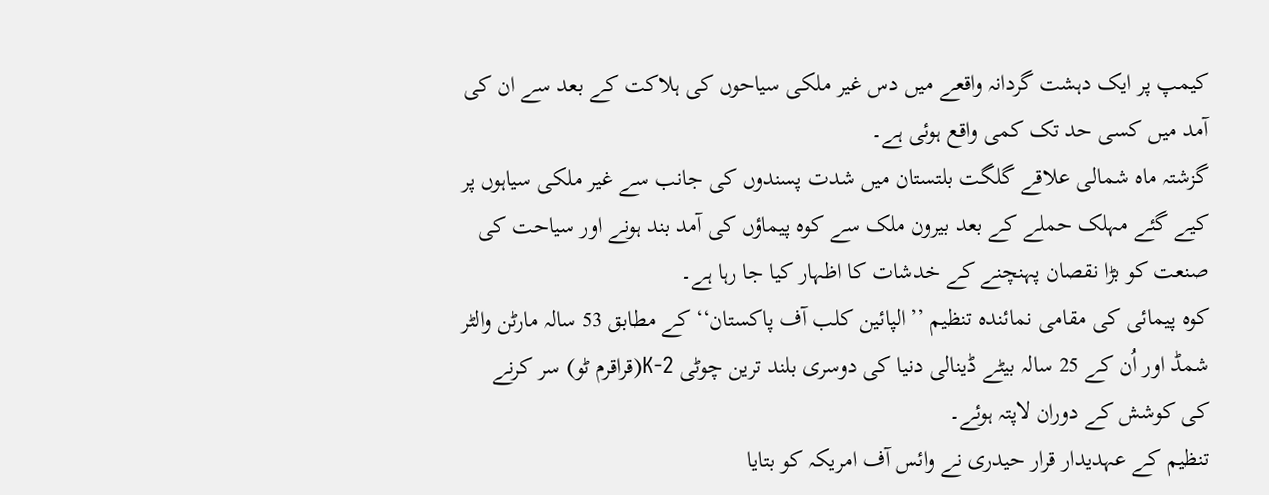کیمپ پر ایک دہشت گردانہ واقعے میں دس غیر ملکی سیاحوں کی ہلاکت کے بعد سے ان کی آمد میں کسی حد تک کمی واقع ہوئی ہے۔
گزشتہ ماہ شمالی علاقے گلگت بلتستان میں شدت پسندوں کی جانب سے غیر ملکی سیاہوں پر کیے گئے مہلک حملے کے بعد بیرون ملک سے کوہ پیماؤں کی آمد بند ہونے اور سیاحت کی صنعت کو بڑا نقصان پہنچنے کے خدشات کا اظہار کیا جا رہا ہے۔
کوہ پیمائی کی مقامی نمائندہ تنظیم ’’الپائین کلب آف پاکستان‘‘ کے مطابق 53 سالہ مارٹن والٹر شمڈ اور اُن کے 25 سالہ بیٹے ڈینالی دنیا کی دوسری بلند ترین چوٹی K-2(قراقرم ٹو) سر کرنے کی کوشش کے دوران لاپتہ ہوئے۔
تنظیم کے عہدیدار قرار حیدری نے وائس آف امریکہ کو بتایا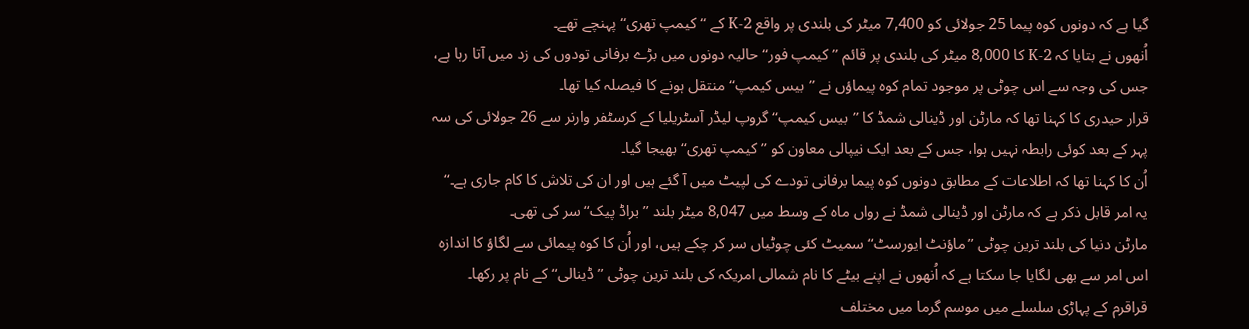گیا ہے کہ دونوں کوہ پیما 25 جولائی کو 7,400 میٹر کی بلندی پر واقع K-2 کے ‘‘کیمپ تھری‘‘ پہنچے تھے۔
اُنھوں نے بتایا کہ K-2 کا 8,000 میٹر کی بلندی پر قائم ’’کیمپ فور‘‘ حالیہ دونوں میں بڑے برفانی تودوں کی زد میں آتا رہا ہے، جس کی وجہ سے اس چوٹی پر موجود تمام کوہ پیماؤں نے ’’بیس کیمپ‘‘ منتقل ہونے کا فیصلہ کیا تھا۔
قرار حیدری کا کہنا تھا کہ مارٹن اور ڈینالی شمڈ کا ’’بیس کیمپ‘‘ گروپ لیڈر آسٹریلیا کے کرسٹفر وارنر سے 26 جولائی کی سہ پہر کے بعد کوئی رابطہ نہیں ہوا، جس کے بعد ایک نیپالی معاون کو ’’کیمپ تھری‘‘ بھیجا گیا۔
اُن کا کہنا تھا کہ اطلاعات کے مطابق دونوں کوہ پیما برفانی تودے کی لپیٹ میں آ گئے ہیں اور ان کی تلاش کا کام جاری ہے۔‘‘
یہ امر قابل ذکر ہے کہ مارٹن اور ڈینالی شمڈ نے رواں ماہ کے وسط میں 8,047 میٹر بلند ’’براڈ پیک‘‘ سر کی تھی۔
مارٹن دنیا کی بلند ترین چوٹی ’’ماؤنٹ ایورسٹ‘‘ سمیٹ کئی چوٹیاں سر کر چکے ہیں، اور اُن کا کوہ پیمائی سے لگاؤ کا اندازہ اس امر سے بھی لگایا جا سکتا ہے کہ اُنھوں نے اپنے بیٹے کا نام شمالی امریکہ کی بلند ترین چوٹی ’’ڈینالی‘‘ کے نام پر رکھا۔
قراقرم کے پہاڑی سلسلے میں موسم گرما میں مختلف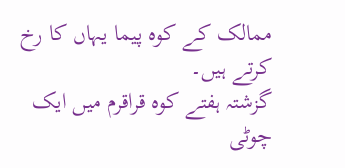ممالک کے کوہ پیما یہاں کا رخ کرتے ہیں۔
گزشتہ ہفتے کوہ قراقرم میں ایک چوٹی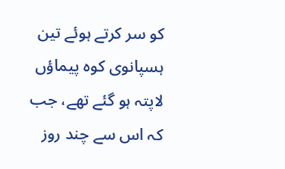کو سر کرتے ہوئے تین ہسپانوی کوہ پیماؤں لاپتہ ہو گئے تھے، جب کہ اس سے چند روز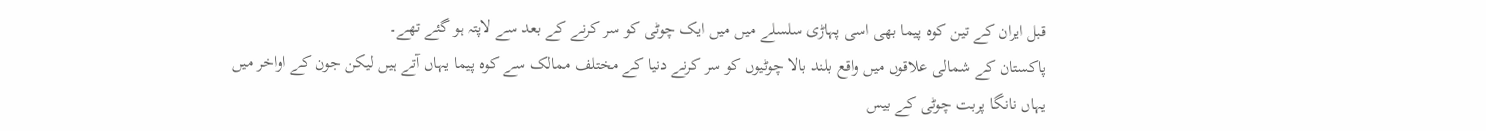قبل ایران کے تین کوہ پیما بھی اسی پہاڑی سلسلے میں میں ایک چوٹی کو سر کرنے کے بعد سے لاپتہ ہو گئے تھے۔
پاکستان کے شمالی علاقوں میں واقع بلند بالا چوٹیوں کو سر کرنے دنیا کے مختلف ممالک سے کوہ پیما یہاں آتے ہیں لیکن جون کے اواخر میں یہاں نانگا پربت چوٹی کے بیس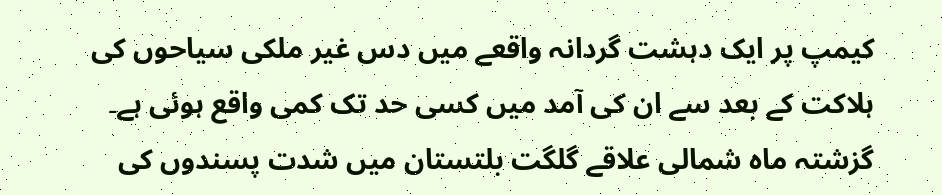کیمپ پر ایک دہشت گردانہ واقعے میں دس غیر ملکی سیاحوں کی ہلاکت کے بعد سے ان کی آمد میں کسی حد تک کمی واقع ہوئی ہے۔
گزشتہ ماہ شمالی علاقے گلگت بلتستان میں شدت پسندوں کی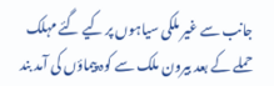جانب سے غیر ملکی سیاہوں پر کیے گئے مہلک حملے کے بعد بیرون ملک سے کوہ پیماؤں کی آمد بند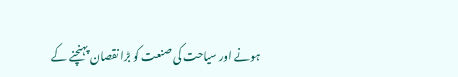ہونے اور سیاحت کی صنعت کو بڑا نقصان پہنچنے کے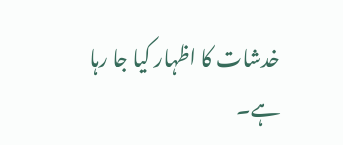خدشات کا اظہار کیا جا رہا ہے۔